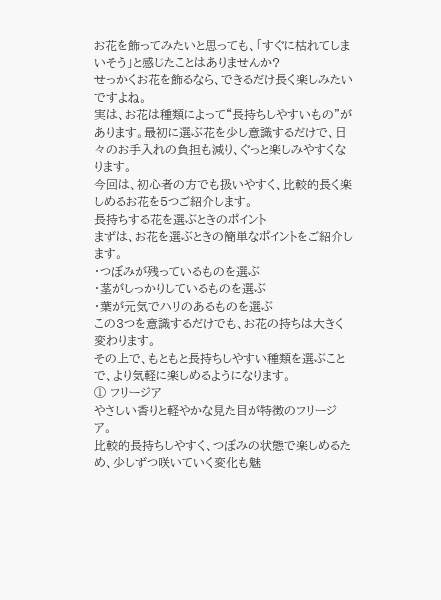お花を飾ってみたいと思っても、「すぐに枯れてしまいそう」と感じたことはありませんか?
せっかくお花を飾るなら、できるだけ長く楽しみたいですよね。
実は、お花は種類によって“長持ちしやすいもの”があります。最初に選ぶ花を少し意識するだけで、日々のお手入れの負担も減り、ぐっと楽しみやすくなります。
今回は、初心者の方でも扱いやすく、比較的長く楽しめるお花を5つご紹介します。
長持ちする花を選ぶときのポイント
まずは、お花を選ぶときの簡単なポイントをご紹介します。
・つぼみが残っているものを選ぶ
・茎がしっかりしているものを選ぶ
・葉が元気でハリのあるものを選ぶ
この3つを意識するだけでも、お花の持ちは大きく変わります。
その上で、もともと長持ちしやすい種類を選ぶことで、より気軽に楽しめるようになります。
① フリージア
やさしい香りと軽やかな見た目が特徴のフリージア。
比較的長持ちしやすく、つぼみの状態で楽しめるため、少しずつ咲いていく変化も魅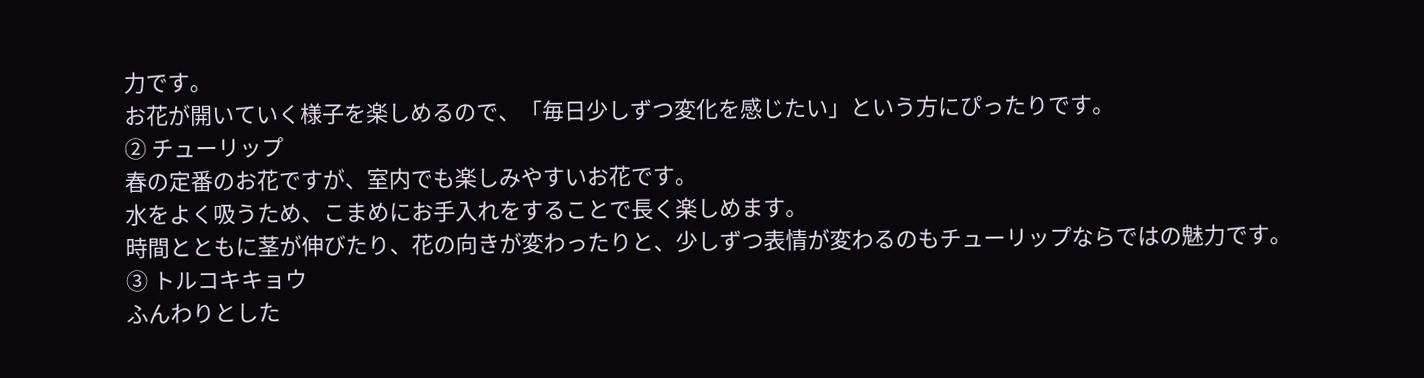力です。
お花が開いていく様子を楽しめるので、「毎日少しずつ変化を感じたい」という方にぴったりです。
② チューリップ
春の定番のお花ですが、室内でも楽しみやすいお花です。
水をよく吸うため、こまめにお手入れをすることで長く楽しめます。
時間とともに茎が伸びたり、花の向きが変わったりと、少しずつ表情が変わるのもチューリップならではの魅力です。
③ トルコキキョウ
ふんわりとした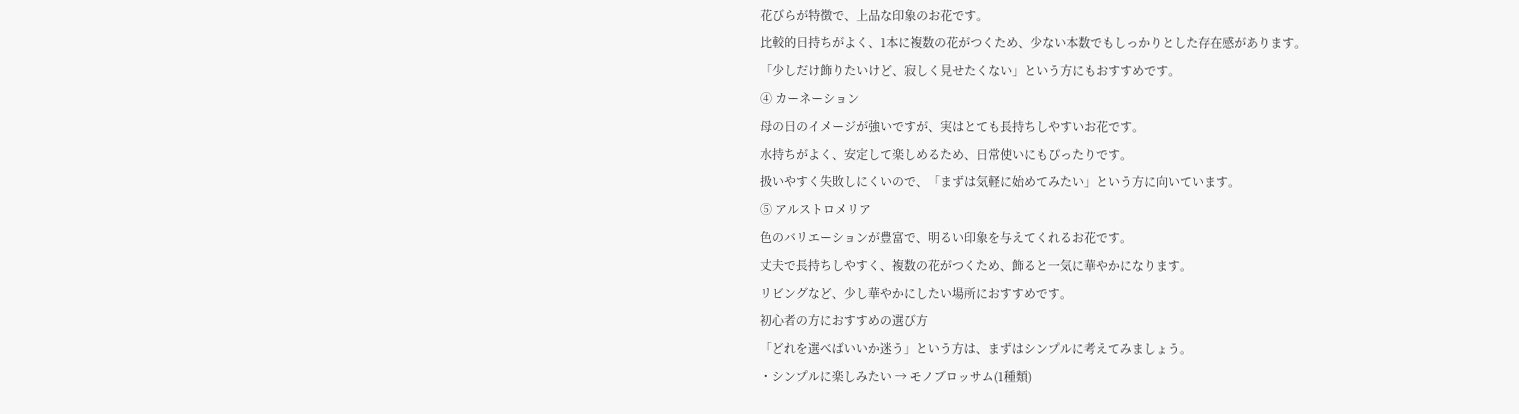花びらが特徴で、上品な印象のお花です。
比較的日持ちがよく、1本に複数の花がつくため、少ない本数でもしっかりとした存在感があります。
「少しだけ飾りたいけど、寂しく見せたくない」という方にもおすすめです。
④ カーネーション
母の日のイメージが強いですが、実はとても長持ちしやすいお花です。
水持ちがよく、安定して楽しめるため、日常使いにもぴったりです。
扱いやすく失敗しにくいので、「まずは気軽に始めてみたい」という方に向いています。
⑤ アルストロメリア
色のバリエーションが豊富で、明るい印象を与えてくれるお花です。
丈夫で長持ちしやすく、複数の花がつくため、飾ると一気に華やかになります。
リビングなど、少し華やかにしたい場所におすすめです。
初心者の方におすすめの選び方
「どれを選べばいいか迷う」という方は、まずはシンプルに考えてみましょう。
・シンプルに楽しみたい → モノブロッサム(1種類)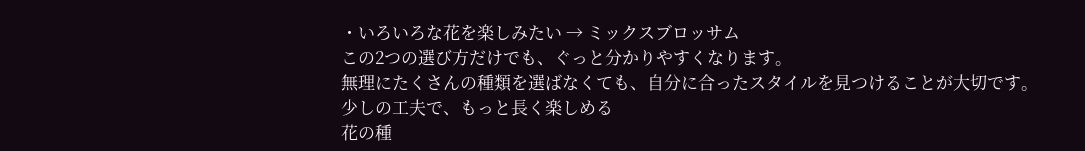・いろいろな花を楽しみたい → ミックスブロッサム
この2つの選び方だけでも、ぐっと分かりやすくなります。
無理にたくさんの種類を選ばなくても、自分に合ったスタイルを見つけることが大切です。
少しの工夫で、もっと長く楽しめる
花の種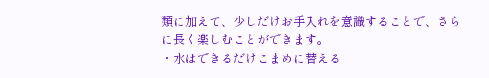類に加えて、少しだけお手入れを意識することで、さらに長く楽しむことができます。
・水はできるだけこまめに替える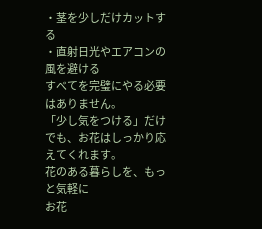・茎を少しだけカットする
・直射日光やエアコンの風を避ける
すべてを完璧にやる必要はありません。
「少し気をつける」だけでも、お花はしっかり応えてくれます。
花のある暮らしを、もっと気軽に
お花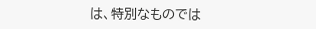は、特別なものでは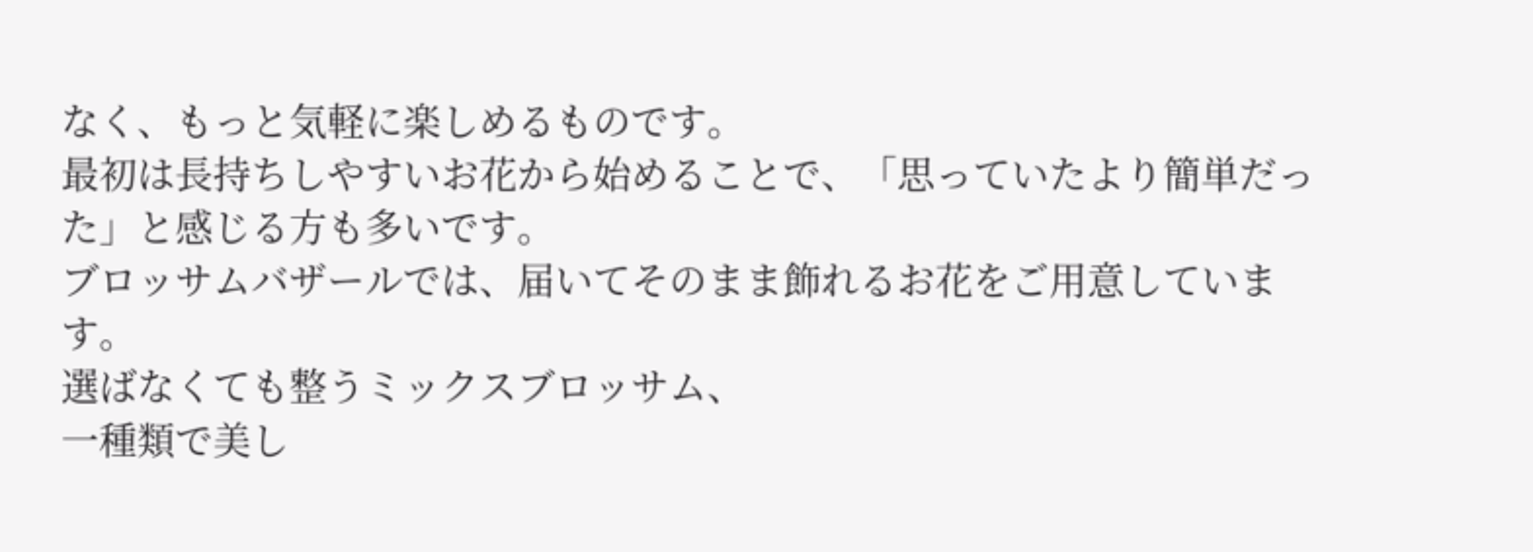なく、もっと気軽に楽しめるものです。
最初は長持ちしやすいお花から始めることで、「思っていたより簡単だった」と感じる方も多いです。
ブロッサムバザールでは、届いてそのまま飾れるお花をご用意しています。
選ばなくても整うミックスブロッサム、
一種類で美し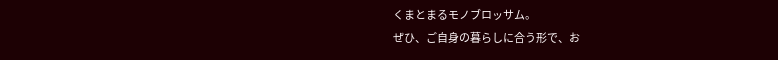くまとまるモノブロッサム。
ぜひ、ご自身の暮らしに合う形で、お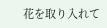花を取り入れて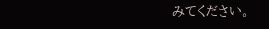みてください。